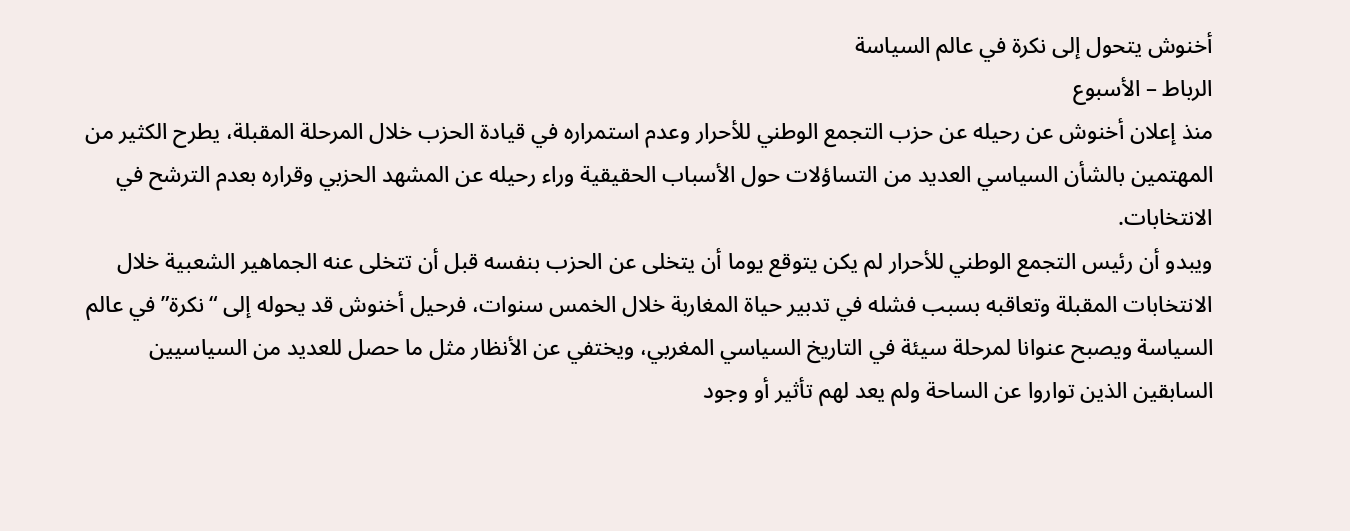أخنوش يتحول إلى نكرة في عالم السياسة
الرباط – الأسبوع
منذ إعلان أخنوش عن رحيله عن حزب التجمع الوطني للأحرار وعدم استمراره في قيادة الحزب خلال المرحلة المقبلة، يطرح الكثير من المهتمين بالشأن السياسي العديد من التساؤلات حول الأسباب الحقيقية وراء رحيله عن المشهد الحزبي وقراره بعدم الترشح في الانتخابات.
ويبدو أن رئيس التجمع الوطني للأحرار لم يكن يتوقع يوما أن يتخلى عن الحزب بنفسه قبل أن تتخلى عنه الجماهير الشعبية خلال الانتخابات المقبلة وتعاقبه بسبب فشله في تدبير حياة المغاربة خلال الخمس سنوات، فرحيل أخنوش قد يحوله إلى “نكرة” في عالم السياسة ويصبح عنوانا لمرحلة سيئة في التاريخ السياسي المغربي، ويختفي عن الأنظار مثل ما حصل للعديد من السياسيين السابقين الذين تواروا عن الساحة ولم يعد لهم تأثير أو وجود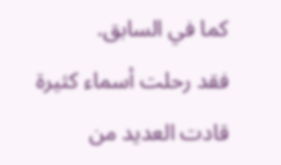كما في السابق.
فقد رحلت أسماء كثيرة قادت العديد من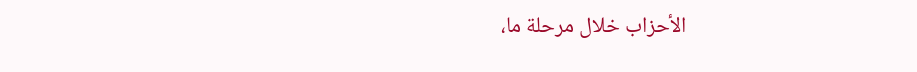الأحزاب خلال مرحلة ما،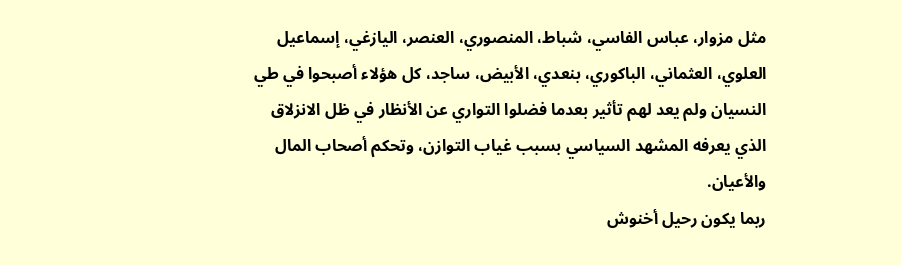مثل مزوار، عباس الفاسي، شباط، المنصوري، العنصر، اليازغي، إسماعيل العلوي، العثماني، الباكوري، بنعدي، الأبيض، ساجد، كل هؤلاء أصبحوا في طي النسيان ولم يعد لهم تأثير بعدما فضلوا التواري عن الأنظار في ظل الانزلاق الذي يعرفه المشهد السياسي بسبب غياب التوازن، وتحكم أصحاب المال والأعيان.
ربما يكون رحيل أخنوش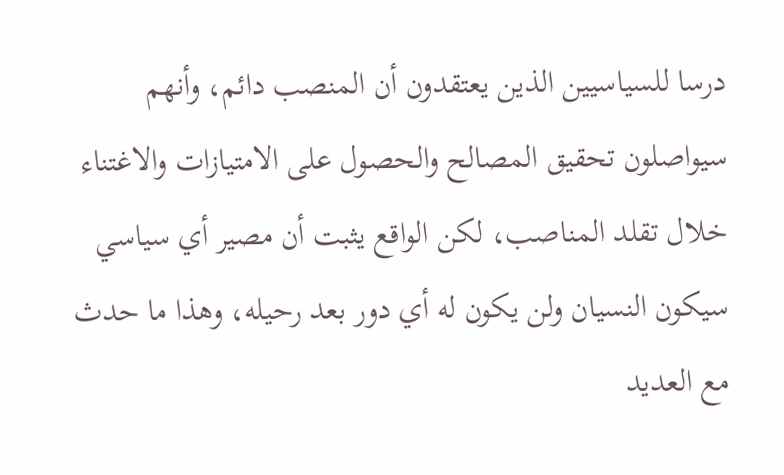درسا للسياسيين الذين يعتقدون أن المنصب دائم، وأنهم سيواصلون تحقيق المصالح والحصول على الامتيازات والاغتناء خلال تقلد المناصب، لكن الواقع يثبت أن مصير أي سياسي سيكون النسيان ولن يكون له أي دور بعد رحيله، وهذا ما حدث مع العديد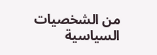من الشخصيات السياسية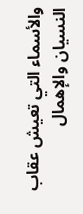والأسماء التي تعيش عقاب النسيان والإهمال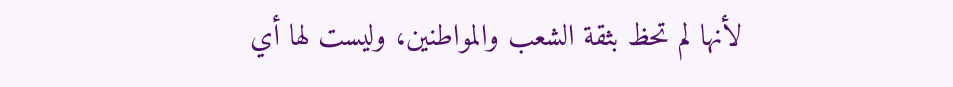لأنها لم تحظ بثقة الشعب والمواطنين، وليست لها أي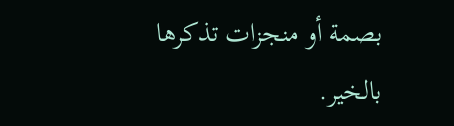بصمة أو منجزات تذكرها بالخير.